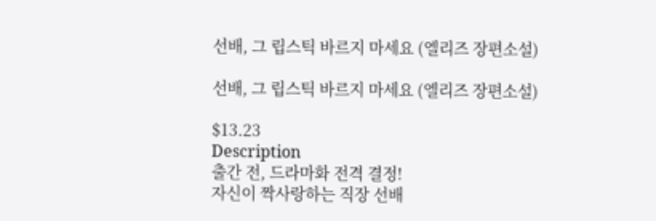선배, 그 립스틱 바르지 마세요 (엘리즈 장편소설)

선배, 그 립스틱 바르지 마세요 (엘리즈 장편소설)

$13.23
Description
출간 전, 드라마화 전격 결정!
자신이 짝사랑하는 직장 선배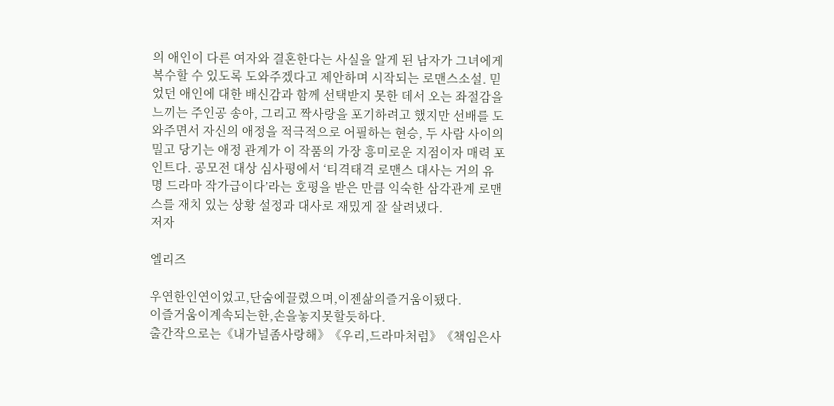의 애인이 다른 여자와 결혼한다는 사실을 알게 된 남자가 그녀에게 복수할 수 있도록 도와주겠다고 제안하며 시작되는 로맨스소설. 믿었던 애인에 대한 배신감과 함께 선택받지 못한 데서 오는 좌절감을 느끼는 주인공 송아, 그리고 짝사랑을 포기하려고 했지만 선배를 도와주면서 자신의 애정을 적극적으로 어필하는 현승, 두 사람 사이의 밀고 당기는 애정 관계가 이 작품의 가장 흥미로운 지점이자 매력 포인트다. 공모전 대상 심사평에서 ‘티격태격 로맨스 대사는 거의 유명 드라마 작가급이다’라는 호평을 받은 만큼 익숙한 삼각관계 로맨스를 재치 있는 상황 설정과 대사로 재밌게 잘 살려냈다.
저자

엘리즈

우연한인연이었고,단숨에끌렸으며,이젠삶의즐거움이됐다.
이즐거움이계속되는한,손을놓지못할듯하다.
출간작으로는《내가널좀사랑해》《우리,드라마처럼》《책임은사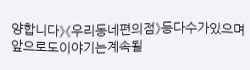양합니다》《우리동네편의점》등다수가있으며앞으로도이야기는계속될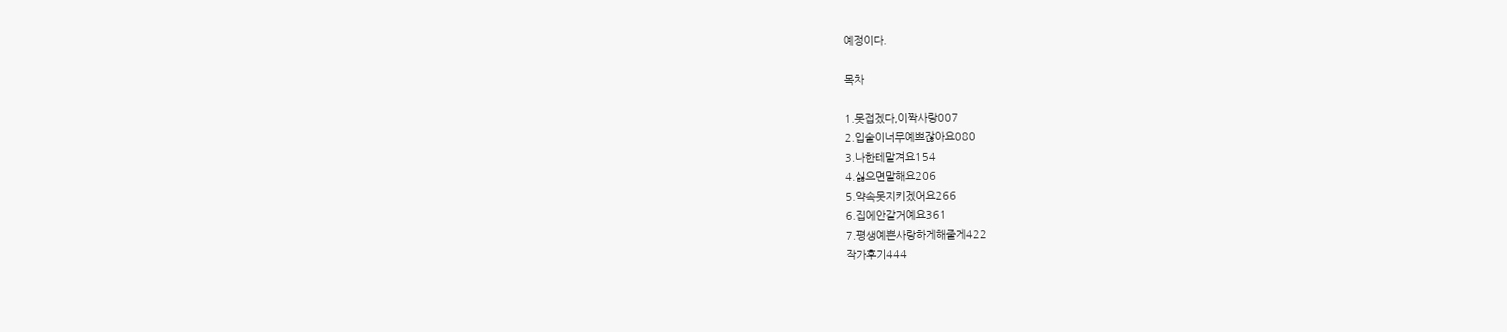예정이다.

목차

1.못접겠다,이짝사랑007
2.입술이너무예쁘잖아요080
3.나한테맡겨요154
4.싫으면말해요206
5.약속못지키겠어요266
6.집에안갈거예요361
7.평생예쁜사랑하게해줄게422
작가후기444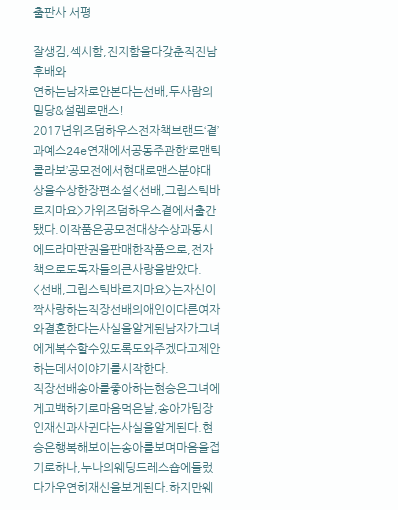출판사 서평

잘생김,섹시함,진지함을다갖춘직진남후배와
연하는남자로안본다는선배,두사람의밀당&설렘로맨스!
2017년위즈덤하우스전자책브랜드‘곁’과예스24e연재에서공동주관한‘로맨틱콜라보’공모전에서현대로맨스분야대상을수상한장편소설<선배,그립스틱바르지마요>가위즈덤하우스곁에서출간됐다.이작품은공모전대상수상과동시에드라마판권을판매한작품으로,전자책으로도독자들의큰사랑을받았다.
<선배,그립스틱바르지마요>는자신이짝사랑하는직장선배의애인이다른여자와결혼한다는사실을알게된남자가그녀에게복수할수있도록도와주겠다고제안하는데서이야기를시작한다.
직장선배송아를좋아하는현승은그녀에게고백하기로마음먹은날,송아가팀장인재신과사귄다는사실을알게된다.현승은행복해보이는송아를보며마음을접기로하나,누나의웨딩드레스숍에들렀다가우연히재신을보게된다.하지만웨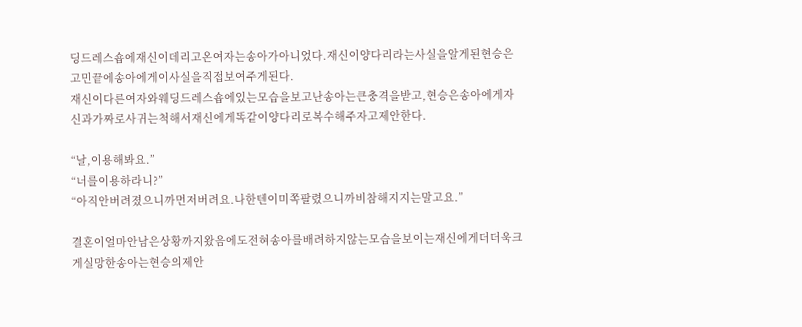딩드레스숍에재신이데리고온여자는송아가아니었다.재신이양다리라는사실을알게된현승은고민끝에송아에게이사실을직접보여주게된다.
재신이다른여자와웨딩드레스숍에있는모습을보고난송아는큰충격을받고,현승은송아에게자신과가짜로사귀는척해서재신에게똑같이양다리로복수해주자고제안한다.

“날,이용해봐요.”
“너를이용하라니?”
“아직안버려졌으니까먼저버려요.나한텐이미쪽팔렸으니까비참해지지는말고요.”

결혼이얼마안남은상황까지왔음에도전혀송아를배려하지않는모습을보이는재신에게더더욱크게실망한송아는현승의제안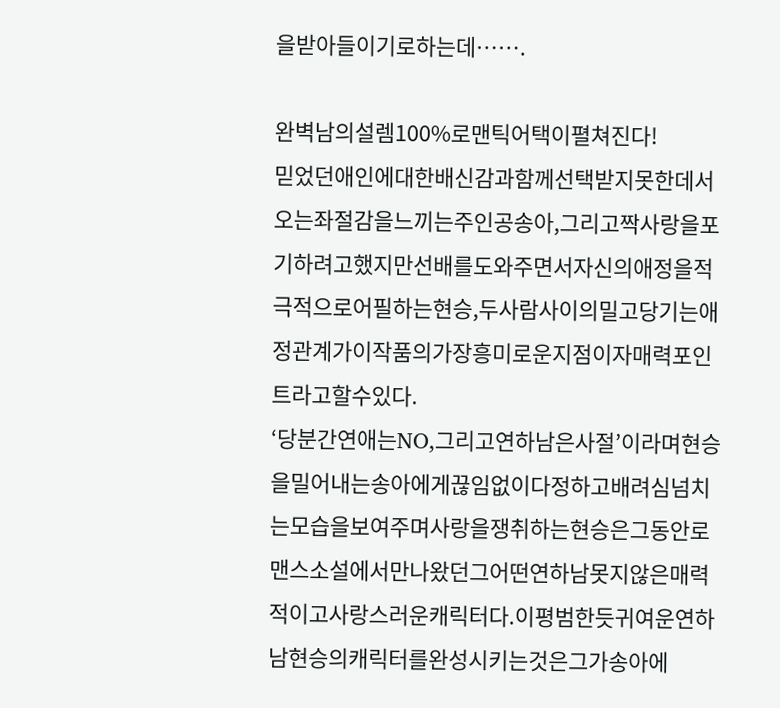을받아들이기로하는데…….

완벽남의설렘100%로맨틱어택이펼쳐진다!
믿었던애인에대한배신감과함께선택받지못한데서오는좌절감을느끼는주인공송아,그리고짝사랑을포기하려고했지만선배를도와주면서자신의애정을적극적으로어필하는현승,두사람사이의밀고당기는애정관계가이작품의가장흥미로운지점이자매력포인트라고할수있다.
‘당분간연애는NO,그리고연하남은사절’이라며현승을밀어내는송아에게끊임없이다정하고배려심넘치는모습을보여주며사랑을쟁취하는현승은그동안로맨스소설에서만나왔던그어떤연하남못지않은매력적이고사랑스러운캐릭터다.이평범한듯귀여운연하남현승의캐릭터를완성시키는것은그가송아에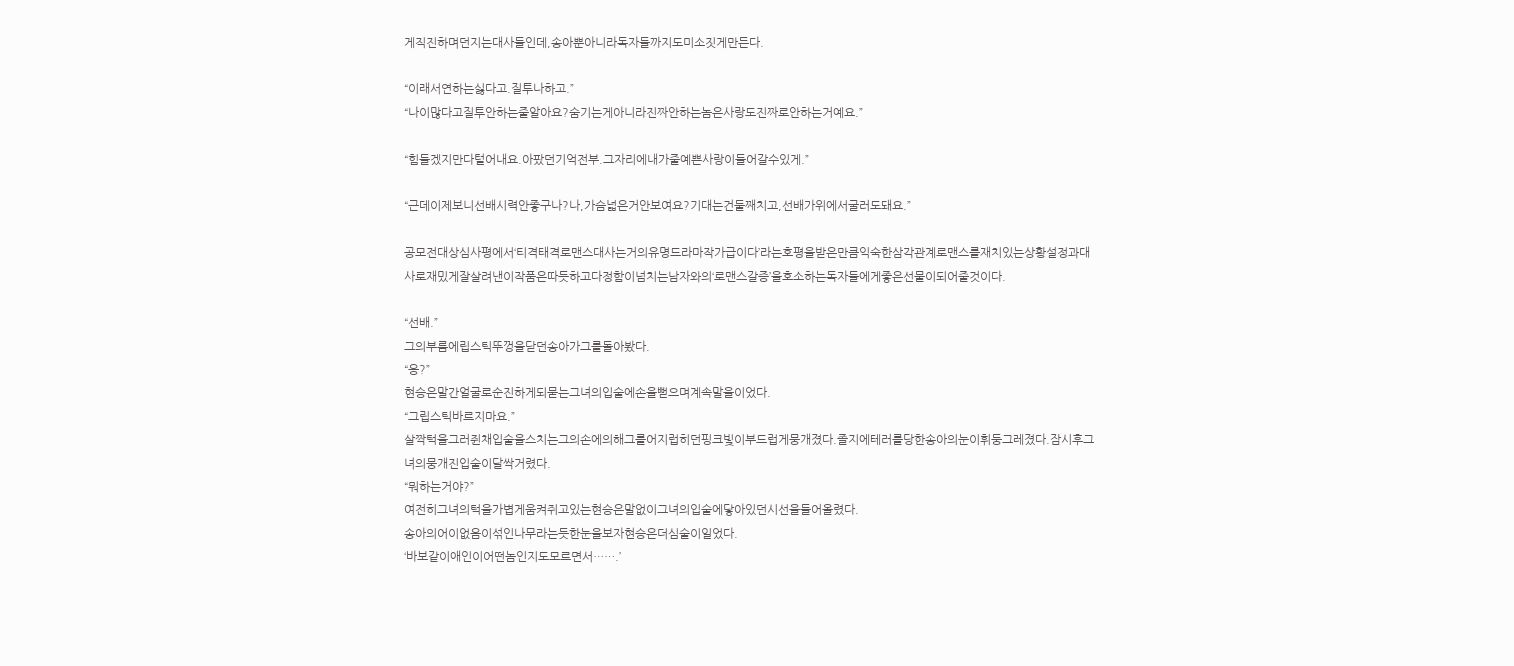게직진하며던지는대사들인데,송아뿐아니라독자들까지도미소짓게만든다.

“이래서연하는싫다고.질투나하고.”
“나이많다고질투안하는줄알아요?숨기는게아니라진짜안하는놈은사랑도진짜로안하는거예요.”

“힘들겠지만다털어내요.아팠던기억전부.그자리에내가줄예쁜사랑이들어갈수있게.”

“근데이제보니선배시력안좋구나?나,가슴넓은거안보여요?기대는건둘째치고,선배가위에서굴러도돼요.”

공모전대상심사평에서‘티격태격로맨스대사는거의유명드라마작가급이다’라는호평을받은만큼익숙한삼각관계로맨스를재치있는상황설정과대사로재밌게잘살려낸이작품은따듯하고다정함이넘치는남자와의‘로맨스갈증’을호소하는독자들에게좋은선물이되어줄것이다.

“선배.”
그의부름에립스틱뚜껑을닫던송아가그를돌아봤다.
“응?”
현승은말간얼굴로순진하게되묻는그녀의입술에손을뻗으며계속말을이었다.
“그립스틱바르지마요.”
살짝턱을그러쥔채입술을스치는그의손에의해그를어지럽히던핑크빛이부드럽게뭉개졌다.졸지에테러를당한송아의눈이휘둥그레졌다.잠시후그녀의뭉개진입술이달싹거렸다.
“뭐하는거야?”
여전히그녀의턱을가볍게움켜쥐고있는현승은말없이그녀의입술에닿아있던시선을들어올렸다.
송아의어이없음이섞인나무라는듯한눈을보자현승은더심술이일었다.
‘바보같이애인이어떤놈인지도모르면서…….’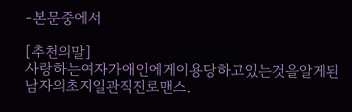-본문중에서

[추천의말]
사랑하는여자가애인에게이용당하고있는것을알게된남자의초지일관직진로맨스.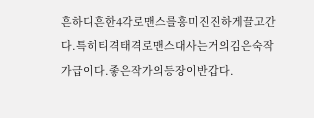흔하디흔한4각로맨스를흥미진진하게끌고간다.특히티격태격로맨스대사는거의김은숙작가급이다.좋은작가의등장이반갑다.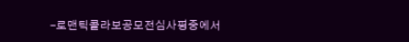-로맨틱콜라보공모전심사평중에서